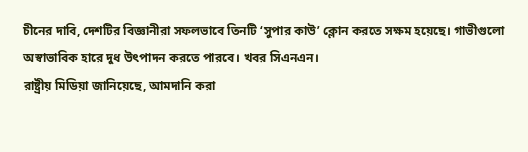চীনের দাবি, দেশটির বিজ্ঞানীরা সফলভাবে তিনটি ‘সুপার কাউ’ ক্লোন করতে সক্ষম হয়েছে। গাভীগুলো অস্বাভাবিক হারে দুধ উৎপাদন করতে পারবে। খবর সিএনএন।
রাষ্ট্রীয় মিডিয়া জানিয়েছে, আমদানি করা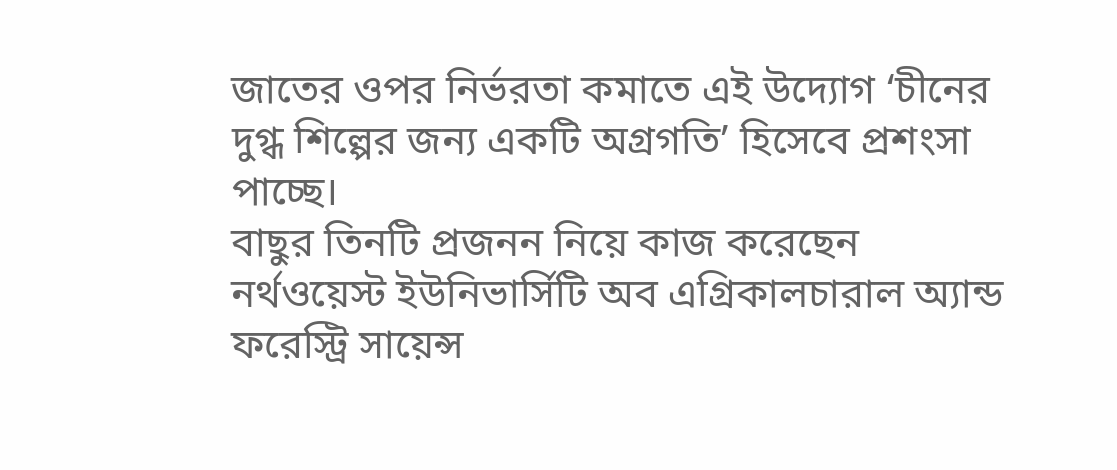জাতের ওপর নির্ভরতা কমাতে এই উদ্যোগ ‘চীনের দুগ্ধ শিল্পের জন্য একটি অগ্রগতি’ হিসেবে প্রশংসা পাচ্ছে।
বাছুর তিনটি প্রজনন নিয়ে কাজ করেছেন নর্থওয়েস্ট ইউনিভার্সিটি অব এগ্রিকালচারাল অ্যান্ড ফরেস্ট্রি সায়েন্স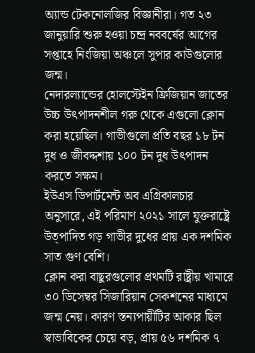অ্যান্ড টেকনোলজির বিজ্ঞানীরা। গত ২৩ জানুয়ারি শুরু হওয়া চন্দ্র নববর্ষের আগের সপ্তাহে নিংজিয়া অঞ্চলে সুপার কাউগুলোর জন্ম।
নেদারল্যান্ডের হোলস্টেইন ফ্রিজিয়ান জাতের উচ্চ উৎপাদনশীল গরু থেকে এগুলো ক্লোন করা হয়েছিল। গাভীগুলো প্রতি বছর ১৮ টন দুধ ও জীবদ্দশায় ১০০ টন দুধ উৎপাদন করতে সক্ষম।
ইউএস ডিপার্টমেন্ট অব এগ্রিকালচার অনুসারে, এই পরিমাণ ২০২১ সালে যুক্তরাষ্ট্রে উত্পাদিত গড় গাভীর দুধের প্রায় এক দশমিক সাত গুণ বেশি।
ক্লোন করা বাছুরগুলোর প্রথমটি রাষ্ট্রীয় খামারে ৩০ ডিসেম্বর সিজারিয়ান সেকশনের মাধ্যমে জন্ম নেয়। কারণ স্তন্যপায়ীটির আকার ছিল স্বাভাবিকের চেয়ে বড়, প্রায় ৫৬ দশমিক ৭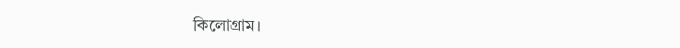কিলোগ্রাম।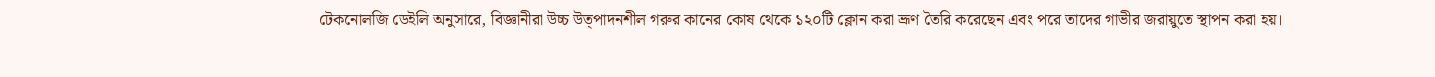টেকনোলজি ডেইলি অনুসারে, বিজ্ঞানীরা উচ্চ উত্পাদনশীল গরুর কানের কোষ থেকে ১২০টি ক্লোন করা ভ্রূণ তৈরি করেছেন এবং পরে তাদের গাভীর জরায়ুতে স্থাপন করা হয়।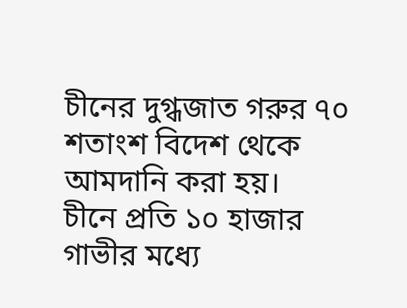চীনের দুগ্ধজাত গরুর ৭০ শতাংশ বিদেশ থেকে আমদানি করা হয়।
চীনে প্রতি ১০ হাজার গাভীর মধ্যে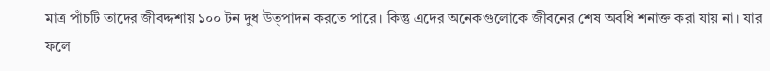মাত্র পাঁচটি তাদের জীবদ্দশায় ১০০ টন দুধ উত্পাদন করতে পারে। কিন্তু এদের অনেকগুলোকে জীবনের শেষ অবধি শনাক্ত করা যায় না। যার ফলে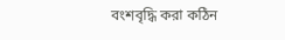বংশবৃদ্ধি করা কঠিন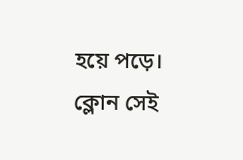হয়ে পড়ে। ক্লোন সেই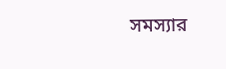সমস্যার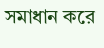সমাধান করে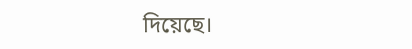দিয়েছে।